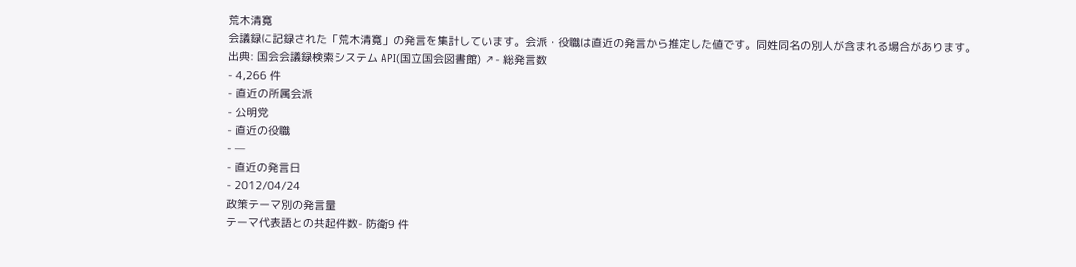荒木清寛
会議録に記録された「荒木清寛」の発言を集計しています。会派・役職は直近の発言から推定した値です。同姓同名の別人が含まれる場合があります。
出典: 国会会議録検索システム API(国立国会図書館) ↗- 総発言数
- 4,266 件
- 直近の所属会派
- 公明党
- 直近の役職
- —
- 直近の発言日
- 2012/04/24
政策テーマ別の発言量
テーマ代表語との共起件数- 防衛9 件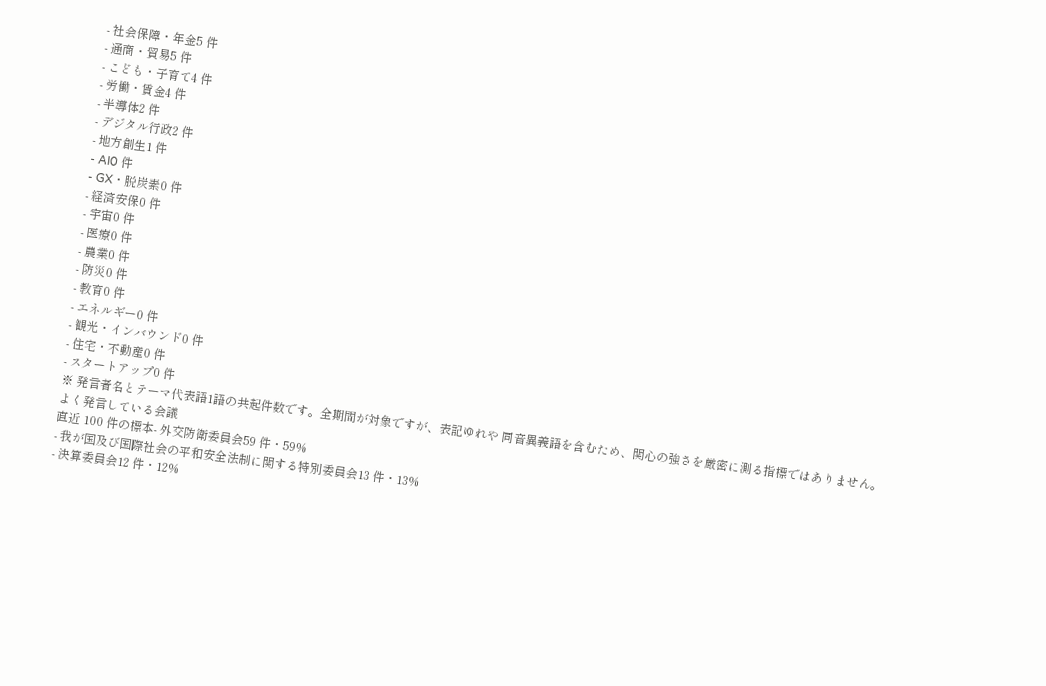- 社会保障・年金5 件
- 通商・貿易5 件
- こども・子育て4 件
- 労働・賃金4 件
- 半導体2 件
- デジタル行政2 件
- 地方創生1 件
- AI0 件
- GX・脱炭素0 件
- 経済安保0 件
- 宇宙0 件
- 医療0 件
- 農業0 件
- 防災0 件
- 教育0 件
- エネルギー0 件
- 観光・インバウンド0 件
- 住宅・不動産0 件
- スタートアップ0 件
※ 発言者名とテーマ代表語1語の共起件数です。全期間が対象ですが、表記ゆれや 同音異義語を含むため、関心の強さを厳密に測る指標ではありません。
よく発言している会議
直近 100 件の標本- 外交防衛委員会59 件・59%
- 我が国及び国際社会の平和安全法制に関する特別委員会13 件・13%
- 決算委員会12 件・12%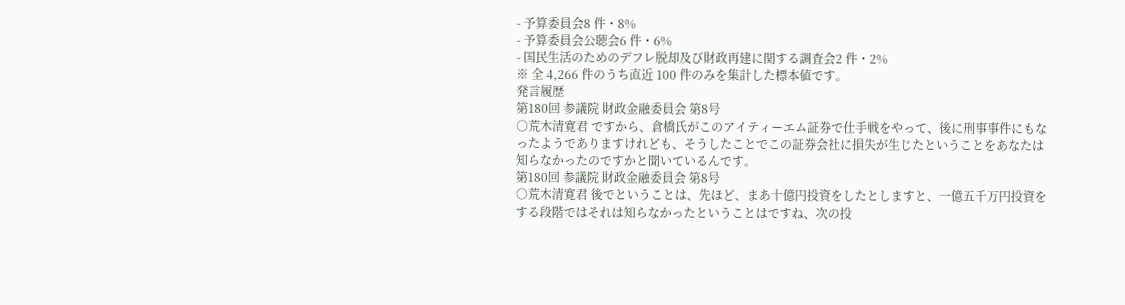- 予算委員会8 件・8%
- 予算委員会公聴会6 件・6%
- 国民生活のためのデフレ脱却及び財政再建に関する調査会2 件・2%
※ 全 4,266 件のうち直近 100 件のみを集計した標本値です。
発言履歴
第180回 参議院 財政金融委員会 第8号
○荒木清寛君 ですから、倉橋氏がこのアイティーエム証券で仕手戦をやって、後に刑事事件にもなったようでありますけれども、そうしたことでこの証券会社に損失が生じたということをあなたは知らなかったのですかと聞いているんです。
第180回 参議院 財政金融委員会 第8号
○荒木清寛君 後でということは、先ほど、まあ十億円投資をしたとしますと、一億五千万円投資をする段階ではそれは知らなかったということはですね、次の投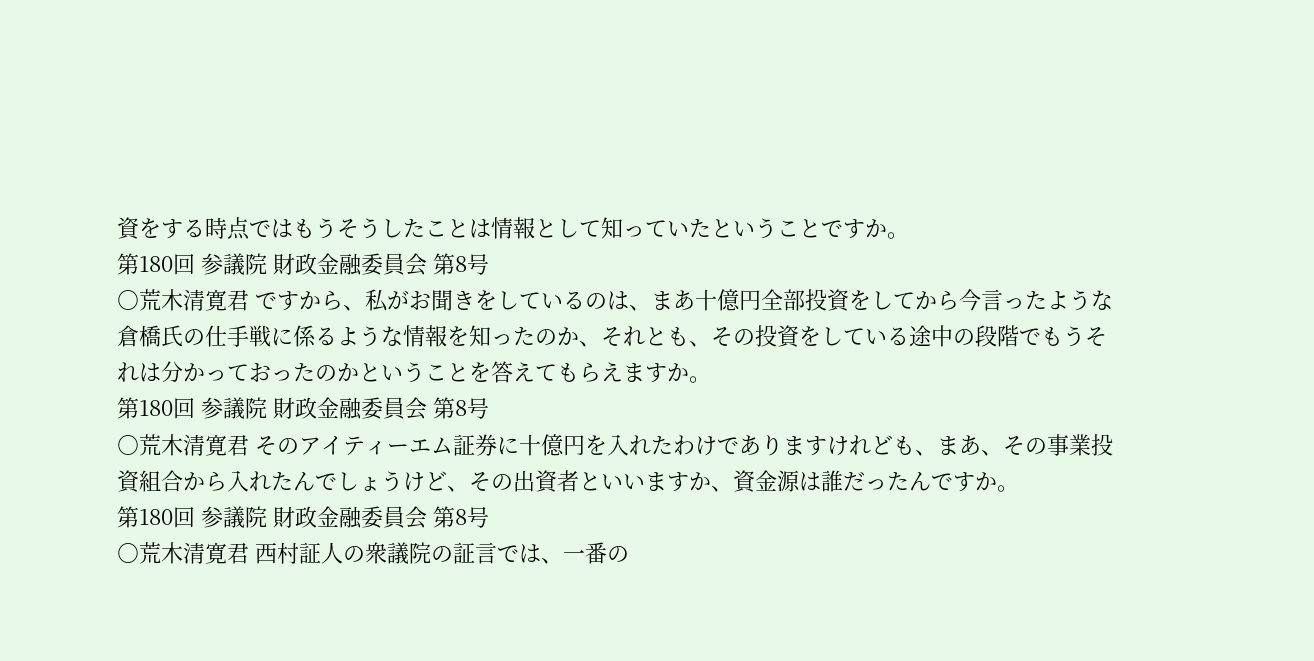資をする時点ではもうそうしたことは情報として知っていたということですか。
第180回 参議院 財政金融委員会 第8号
○荒木清寛君 ですから、私がお聞きをしているのは、まあ十億円全部投資をしてから今言ったような倉橋氏の仕手戦に係るような情報を知ったのか、それとも、その投資をしている途中の段階でもうそれは分かっておったのかということを答えてもらえますか。
第180回 参議院 財政金融委員会 第8号
○荒木清寛君 そのアイティーエム証券に十億円を入れたわけでありますけれども、まあ、その事業投資組合から入れたんでしょうけど、その出資者といいますか、資金源は誰だったんですか。
第180回 参議院 財政金融委員会 第8号
○荒木清寛君 西村証人の衆議院の証言では、一番の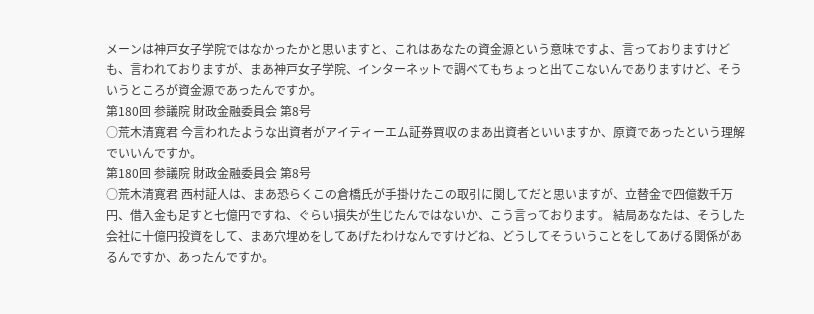メーンは神戸女子学院ではなかったかと思いますと、これはあなたの資金源という意味ですよ、言っておりますけども、言われておりますが、まあ神戸女子学院、インターネットで調べてもちょっと出てこないんでありますけど、そういうところが資金源であったんですか。
第180回 参議院 財政金融委員会 第8号
○荒木清寛君 今言われたような出資者がアイティーエム証券買収のまあ出資者といいますか、原資であったという理解でいいんですか。
第180回 参議院 財政金融委員会 第8号
○荒木清寛君 西村証人は、まあ恐らくこの倉橋氏が手掛けたこの取引に関してだと思いますが、立替金で四億数千万円、借入金も足すと七億円ですね、ぐらい損失が生じたんではないか、こう言っております。 結局あなたは、そうした会社に十億円投資をして、まあ穴埋めをしてあげたわけなんですけどね、どうしてそういうことをしてあげる関係があるんですか、あったんですか。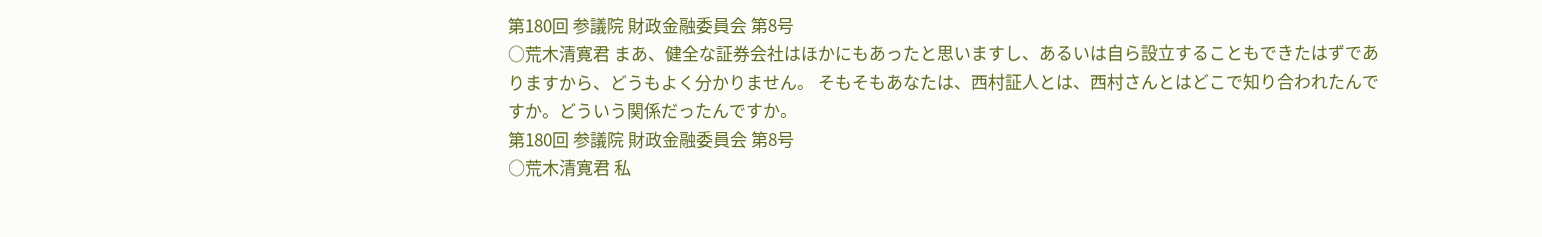第180回 参議院 財政金融委員会 第8号
○荒木清寛君 まあ、健全な証券会社はほかにもあったと思いますし、あるいは自ら設立することもできたはずでありますから、どうもよく分かりません。 そもそもあなたは、西村証人とは、西村さんとはどこで知り合われたんですか。どういう関係だったんですか。
第180回 参議院 財政金融委員会 第8号
○荒木清寛君 私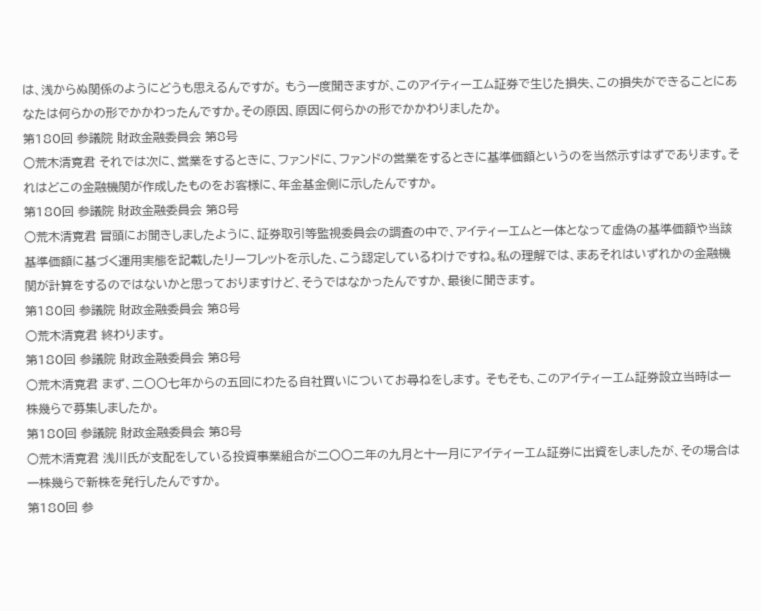は、浅からぬ関係のようにどうも思えるんですが。 もう一度聞きますが、このアイティーエム証券で生じた損失、この損失ができることにあなたは何らかの形でかかわったんですか。その原因、原因に何らかの形でかかわりましたか。
第180回 参議院 財政金融委員会 第8号
○荒木清寛君 それでは次に、営業をするときに、ファンドに、ファンドの営業をするときに基準価額というのを当然示すはずであります。それはどこの金融機関が作成したものをお客様に、年金基金側に示したんですか。
第180回 参議院 財政金融委員会 第8号
○荒木清寛君 冒頭にお聞きしましたように、証券取引等監視委員会の調査の中で、アイティーエムと一体となって虚偽の基準価額や当該基準価額に基づく運用実態を記載したリーフレットを示した、こう認定しているわけですね。私の理解では、まあそれはいずれかの金融機関が計算をするのではないかと思っておりますけど、そうではなかったんですか、最後に聞きます。
第180回 参議院 財政金融委員会 第8号
○荒木清寛君 終わります。
第180回 参議院 財政金融委員会 第8号
○荒木清寛君 まず、二〇〇七年からの五回にわたる自社買いについてお尋ねをします。 そもそも、このアイティーエム証券設立当時は一株幾らで募集しましたか。
第180回 参議院 財政金融委員会 第8号
○荒木清寛君 浅川氏が支配をしている投資事業組合が二〇〇二年の九月と十一月にアイティーエム証券に出資をしましたが、その場合は一株幾らで新株を発行したんですか。
第180回 参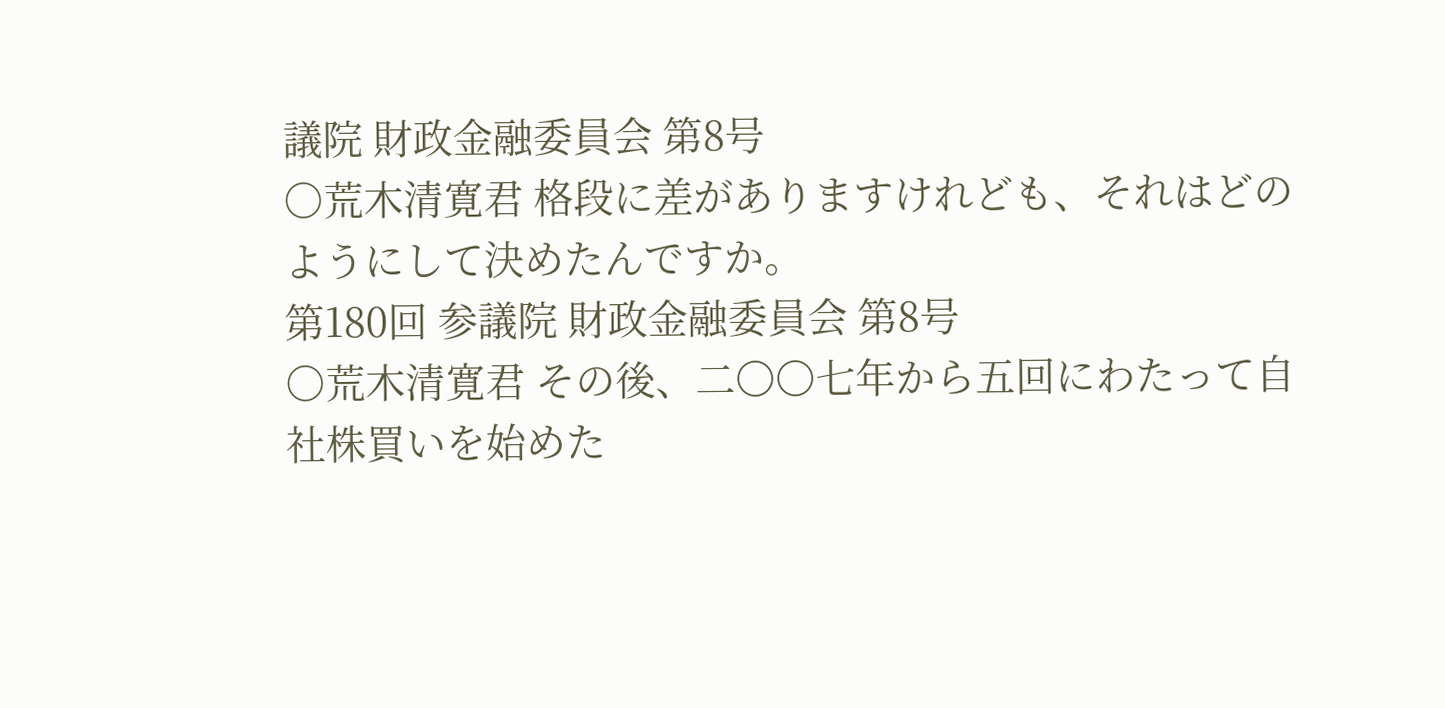議院 財政金融委員会 第8号
○荒木清寛君 格段に差がありますけれども、それはどのようにして決めたんですか。
第180回 参議院 財政金融委員会 第8号
○荒木清寛君 その後、二〇〇七年から五回にわたって自社株買いを始めた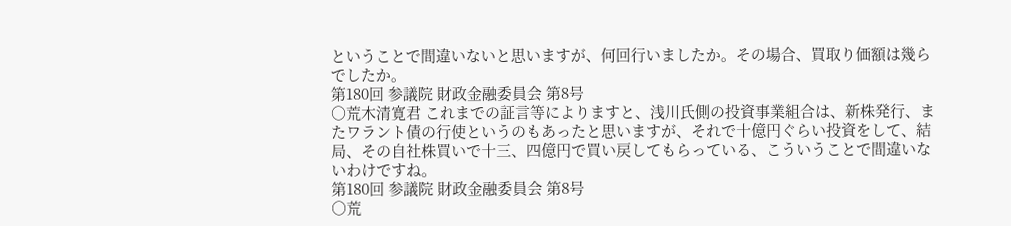ということで間違いないと思いますが、何回行いましたか。その場合、買取り価額は幾らでしたか。
第180回 参議院 財政金融委員会 第8号
○荒木清寛君 これまでの証言等によりますと、浅川氏側の投資事業組合は、新株発行、またワラント債の行使というのもあったと思いますが、それで十億円ぐらい投資をして、結局、その自社株買いで十三、四億円で買い戻してもらっている、こういうことで間違いないわけですね。
第180回 参議院 財政金融委員会 第8号
○荒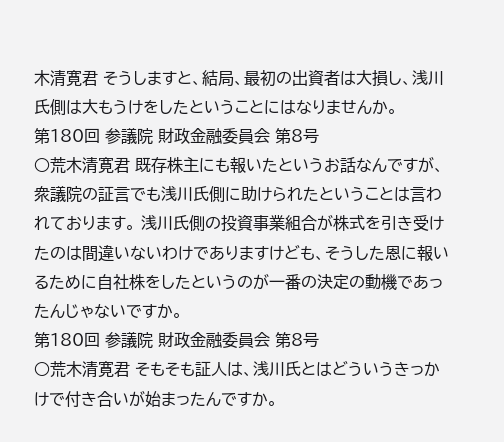木清寛君 そうしますと、結局、最初の出資者は大損し、浅川氏側は大もうけをしたということにはなりませんか。
第180回 参議院 財政金融委員会 第8号
○荒木清寛君 既存株主にも報いたというお話なんですが、衆議院の証言でも浅川氏側に助けられたということは言われております。 浅川氏側の投資事業組合が株式を引き受けたのは間違いないわけでありますけども、そうした恩に報いるために自社株をしたというのが一番の決定の動機であったんじゃないですか。
第180回 参議院 財政金融委員会 第8号
○荒木清寛君 そもそも証人は、浅川氏とはどういうきっかけで付き合いが始まったんですか。